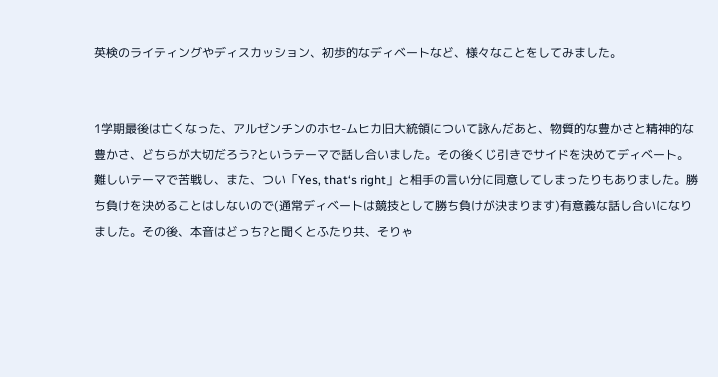英検のライティングやディスカッション、初歩的なディベートなど、様々なことをしてみました。


1学期最後は亡くなった、アルゼンチンのホセ-ムヒカ旧大統領について詠んだあと、物質的な豊かさと精神的な豊かさ、どちらが大切だろう?というテーマで話し合いました。その後くじ引きでサイドを決めてディベート。難しいテーマで苦戦し、また、つい「Yes, that‘s right」と相手の言い分に同意してしまったりもありました。勝ち負けを決めることはしないので(通常ディベートは競技として勝ち負けが決まります)有意義な話し合いになりました。その後、本音はどっち?と聞くとふたり共、そりゃ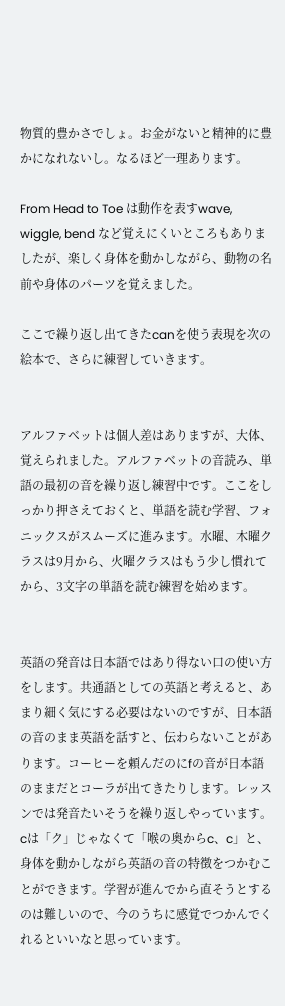物質的豊かさでしょ。お金がないと精神的に豊かになれないし。なるほど一理あります。

From Head to Toe は動作を表すwave, wiggle, bend など覚えにくいところもありましたが、楽しく身体を動かしながら、動物の名前や身体のパーツを覚えました。

ここで繰り返し出てきたcanを使う表現を次の絵本で、さらに練習していきます。


アルファベットは個人差はありますが、大体、覚えられました。アルファベットの音読み、単語の最初の音を繰り返し練習中です。ここをしっかり押さえておくと、単語を読む学習、フォニックスがスムーズに進みます。水曜、木曜クラスは9月から、火曜クラスはもう少し慣れてから、3文字の単語を読む練習を始めます。


英語の発音は日本語ではあり得ない口の使い方をします。共通語としての英語と考えると、あまり細く気にする必要はないのですが、日本語の音のまま英語を話すと、伝わらないことがあります。コーヒーを頼んだのにfの音が日本語のままだとコーラが出てきたりします。レッスンでは発音たいそうを繰り返しやっています。cは「ク」じゃなくて「喉の奥からc、c」と、身体を動かしながら英語の音の特徴をつかむことができます。学習が進んでから直そうとするのは難しいので、今のうちに感覚でつかんでくれるといいなと思っています。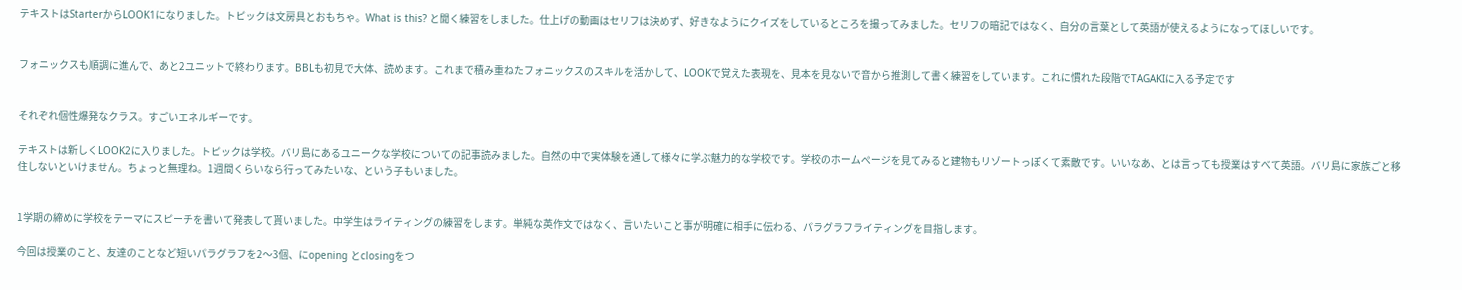テキストはStarterからLOOK1になりました。トピックは文房具とおもちゃ。What is this? と聞く練習をしました。仕上げの動画はセリフは決めず、好きなようにクイズをしているところを撮ってみました。セリフの暗記ではなく、自分の言葉として英語が使えるようになってほしいです。


フォニックスも順調に進んで、あと2ユニットで終わります。BBLも初見で大体、読めます。これまで積み重ねたフォニックスのスキルを活かして、LOOKで覚えた表現を、見本を見ないで音から推測して書く練習をしています。これに慣れた段階でTAGAKIに入る予定です


それぞれ個性爆発なクラス。すごいエネルギーです。

テキストは新しくLOOK2に入りました。トピックは学校。バリ島にあるユニークな学校についての記事読みました。自然の中で実体験を通して様々に学ぶ魅力的な学校です。学校のホームぺージを見てみると建物もリゾートっぽくて素敵です。いいなあ、とは言っても授業はすべて英語。バリ島に家族ごと移住しないといけません。ちょっと無理ね。1週間くらいなら行ってみたいな、という子もいました。


1学期の締めに学校をテーマにスピーチを書いて発表して貰いました。中学生はライティングの練習をします。単純な英作文ではなく、言いたいこと事が明確に相手に伝わる、パラグラフライティングを目指します。

今回は授業のこと、友達のことなど短いパラグラフを2〜3個、にopening とclosingをつ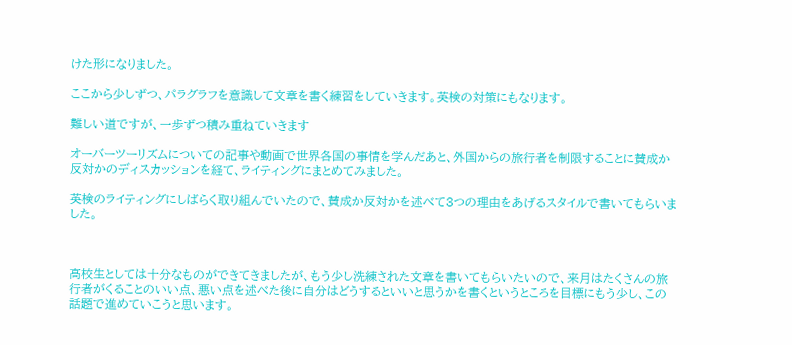けた形になりました。

ここから少しずつ、パラグラフを意識して文章を書く練習をしていきます。英検の対策にもなります。

難しい道ですが、一歩ずつ積み重ねていきます

オーバーツーリズムについての記事や動画で世界各国の事情を学んだあと、外国からの旅行者を制限することに賛成か反対かのディスカッションを経て、ライティングにまとめてみました。

英検のライティングにしばらく取り組んでいたので、賛成か反対かを述べて3つの理由をあげるスタイルで書いてもらいました。



高校生としては十分なものができてきましたが、もう少し洗練された文章を書いてもらいたいので、来月はたくさんの旅行者がくることのいい点、悪い点を述べた後に自分はどうするといいと思うかを書くというところを目標にもう少し、この話題で進めていこうと思います。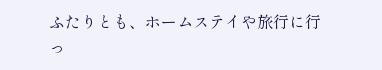ふたりとも、ホームステイや旅行に行っ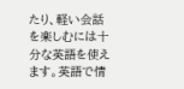たり、軽い会話を楽しむには十分な英語を使えます。英語で情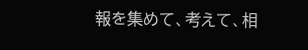報を集めて、考えて、相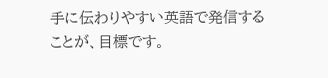手に伝わりやすい英語で発信することが、目標です。